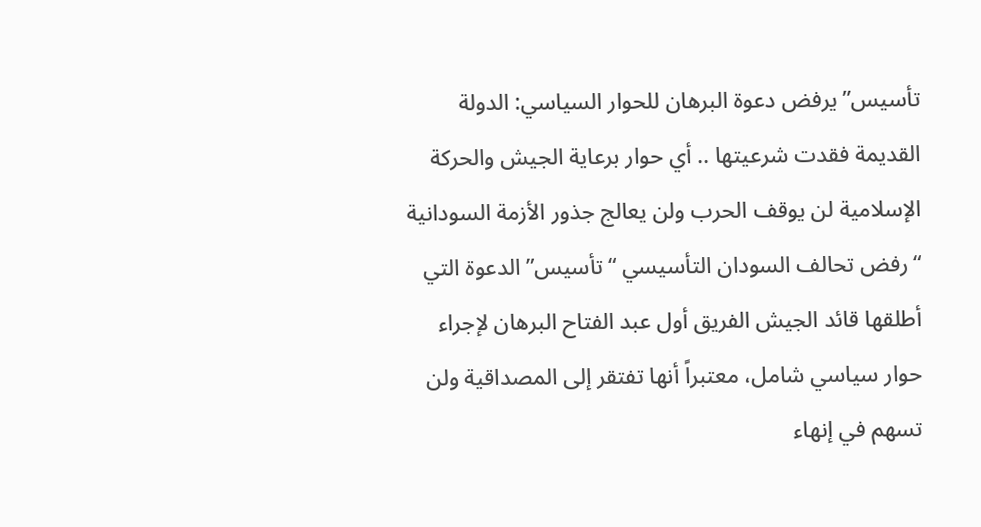تأسيس” يرفض دعوة البرهان للحوار السياسي: الدولة القديمة فقدت شرعيتها .. أي حوار برعاية الجيش والحركة الإسلامية لن يوقف الحرب ولن يعالج جذور الأزمة السودانية
“رفض تحالف السودان التأسيسي “تأسيس” الدعوة التي أطلقها قائد الجيش الفريق أول عبد الفتاح البرهان لإجراء حوار سياسي شامل، معتبراً أنها تفتقر إلى المصداقية ولن تسهم في إنهاء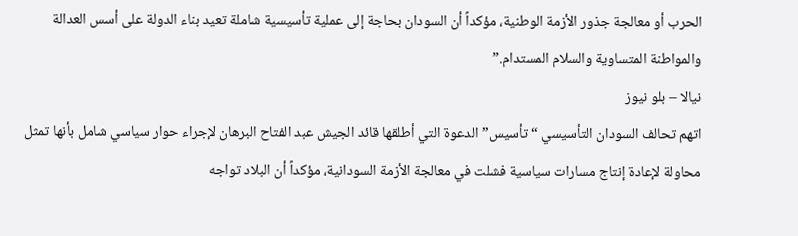الحرب أو معالجة جذور الأزمة الوطنية، مؤكداً أن السودان بحاجة إلى عملية تأسيسية شاملة تعيد بناء الدولة على أسس العدالة والمواطنة المتساوية والسلام المستدام.”
نيالا – بلو نيوز
اتهم تحالف السودان التأسيسي “تأسيس” الدعوة التي أطلقها قائد الجيش عبد الفتاح البرهان لإجراء حوار سياسي شامل بأنها تمثل محاولة لإعادة إنتاج مسارات سياسية فشلت في معالجة الأزمة السودانية، مؤكداً أن البلاد تواجه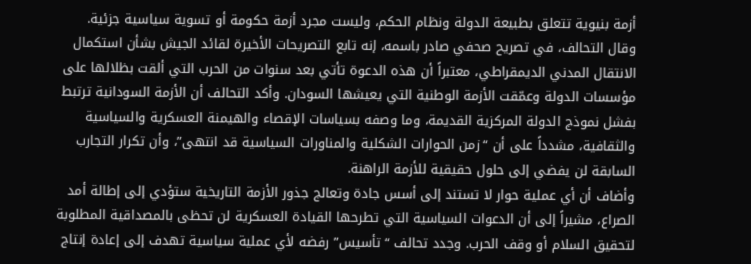أزمة بنيوية تتعلق بطبيعة الدولة ونظام الحكم، وليست مجرد أزمة حكومة أو تسوية سياسية جزئية.
وقال التحالف، في تصريح صحفي صادر باسمه، إنه تابع التصريحات الأخيرة لقائد الجيش بشأن استكمال الانتقال المدني الديمقراطي، معتبراً أن هذه الدعوة تأتي بعد سنوات من الحرب التي ألقت بظلالها على مؤسسات الدولة وعمّقت الأزمة الوطنية التي يعيشها السودان. وأكد التحالف أن الأزمة السودانية ترتبط بفشل نموذج الدولة المركزية القديمة، وما وصفه بسياسات الإقصاء والهيمنة العسكرية والسياسية والثقافية، مشدداً على أن “زمن الحوارات الشكلية والمناورات السياسية قد انتهى”، وأن تكرار التجارب السابقة لن يفضي إلى حلول حقيقية للأزمة الراهنة.
وأضاف أن أي عملية حوار لا تستند إلى أسس جادة وتعالج جذور الأزمة التاريخية ستؤدي إلى إطالة أمد الصراع، مشيراً إلى أن الدعوات السياسية التي تطرحها القيادة العسكرية لن تحظى بالمصداقية المطلوبة لتحقيق السلام أو وقف الحرب. وجدد تحالف “تأسيس” رفضه لأي عملية سياسية تهدف إلى إعادة إنتاج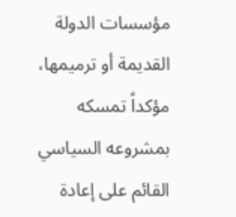مؤسسات الدولة القديمة أو ترميمها، مؤكداً تمسكه بمشروعه السياسي القائم على إعادة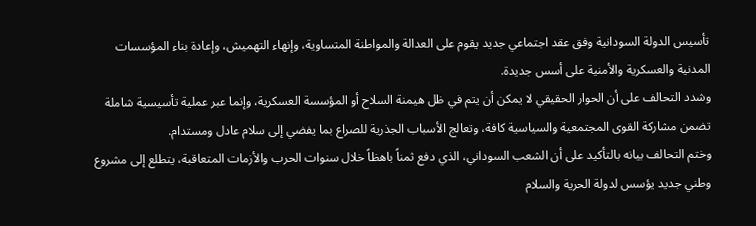تأسيس الدولة السودانية وفق عقد اجتماعي جديد يقوم على العدالة والمواطنة المتساوية، وإنهاء التهميش، وإعادة بناء المؤسسات المدنية والعسكرية والأمنية على أسس جديدة.
وشدد التحالف على أن الحوار الحقيقي لا يمكن أن يتم في ظل هيمنة السلاح أو المؤسسة العسكرية، وإنما عبر عملية تأسيسية شاملة تضمن مشاركة القوى المجتمعية والسياسية كافة، وتعالج الأسباب الجذرية للصراع بما يفضي إلى سلام عادل ومستدام.
وختم التحالف بيانه بالتأكيد على أن الشعب السوداني، الذي دفع ثمناً باهظاً خلال سنوات الحرب والأزمات المتعاقبة، يتطلع إلى مشروع وطني جديد يؤسس لدولة الحرية والسلام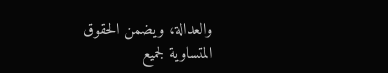والعدالة، ويضمن الحقوق المتساوية لجميع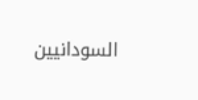السودانيين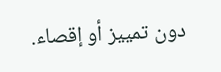دون تمييز أو إقصاء.